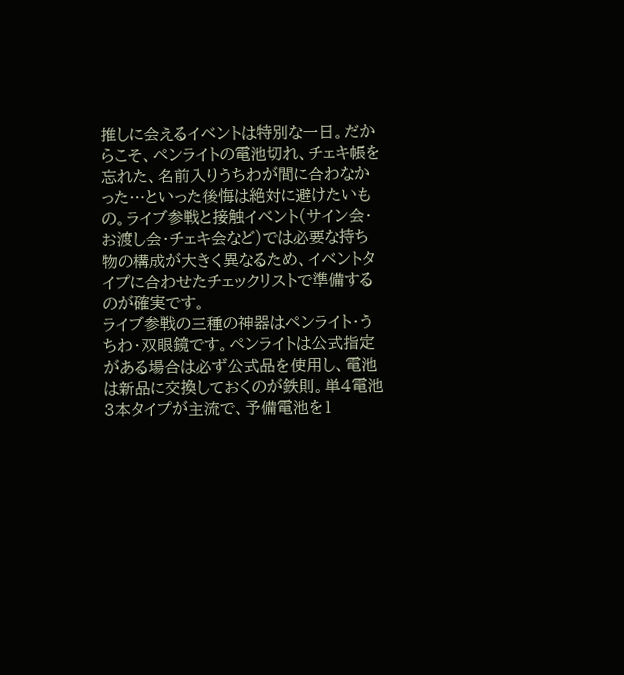推しに会えるイベントは特別な一日。だからこそ、ペンライトの電池切れ、チェキ帳を忘れた、名前入りうちわが間に合わなかった…といった後悔は絶対に避けたいもの。ライブ参戦と接触イベント(サイン会・お渡し会・チェキ会など)では必要な持ち物の構成が大きく異なるため、イベントタイプに合わせたチェックリストで準備するのが確実です。
ライブ参戦の三種の神器はペンライト・うちわ・双眼鏡です。ペンライトは公式指定がある場合は必ず公式品を使用し、電池は新品に交換しておくのが鉄則。単4電池3本タイプが主流で、予備電池を1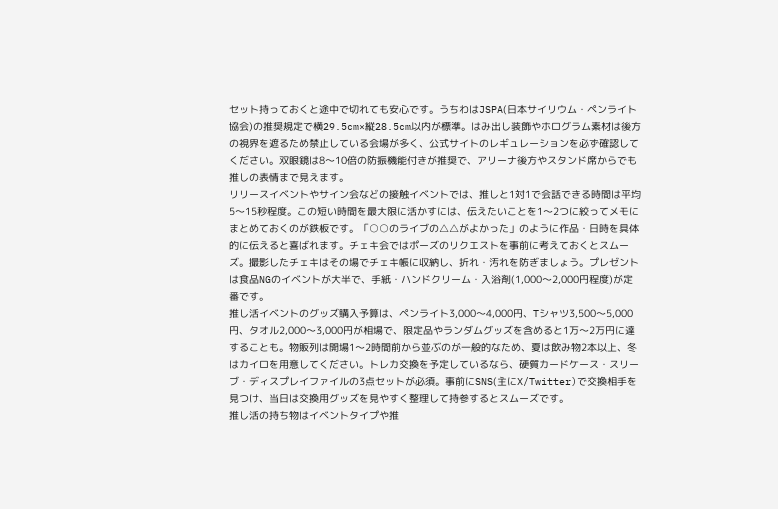セット持っておくと途中で切れても安心です。うちわはJSPA(日本サイリウム・ペンライト協会)の推奨規定で横29.5cm×縦28.5cm以内が標準。はみ出し装飾やホログラム素材は後方の視界を遮るため禁止している会場が多く、公式サイトのレギュレーションを必ず確認してください。双眼鏡は8〜10倍の防振機能付きが推奨で、アリーナ後方やスタンド席からでも推しの表情まで見えます。
リリースイベントやサイン会などの接触イベントでは、推しと1対1で会話できる時間は平均5〜15秒程度。この短い時間を最大限に活かすには、伝えたいことを1〜2つに絞ってメモにまとめておくのが鉄板です。「○○のライブの△△がよかった」のように作品・日時を具体的に伝えると喜ばれます。チェキ会ではポーズのリクエストを事前に考えておくとスムーズ。撮影したチェキはその場でチェキ帳に収納し、折れ・汚れを防ぎましょう。プレゼントは食品NGのイベントが大半で、手紙・ハンドクリーム・入浴剤(1,000〜2,000円程度)が定番です。
推し活イベントのグッズ購入予算は、ペンライト3,000〜4,000円、Tシャツ3,500〜5,000円、タオル2,000〜3,000円が相場で、限定品やランダムグッズを含めると1万〜2万円に達することも。物販列は開場1〜2時間前から並ぶのが一般的なため、夏は飲み物2本以上、冬はカイロを用意してください。トレカ交換を予定しているなら、硬質カードケース・スリーブ・ディスプレイファイルの3点セットが必須。事前にSNS(主にX/Twitter)で交換相手を見つけ、当日は交換用グッズを見やすく整理して持参するとスムーズです。
推し活の持ち物はイベントタイプや推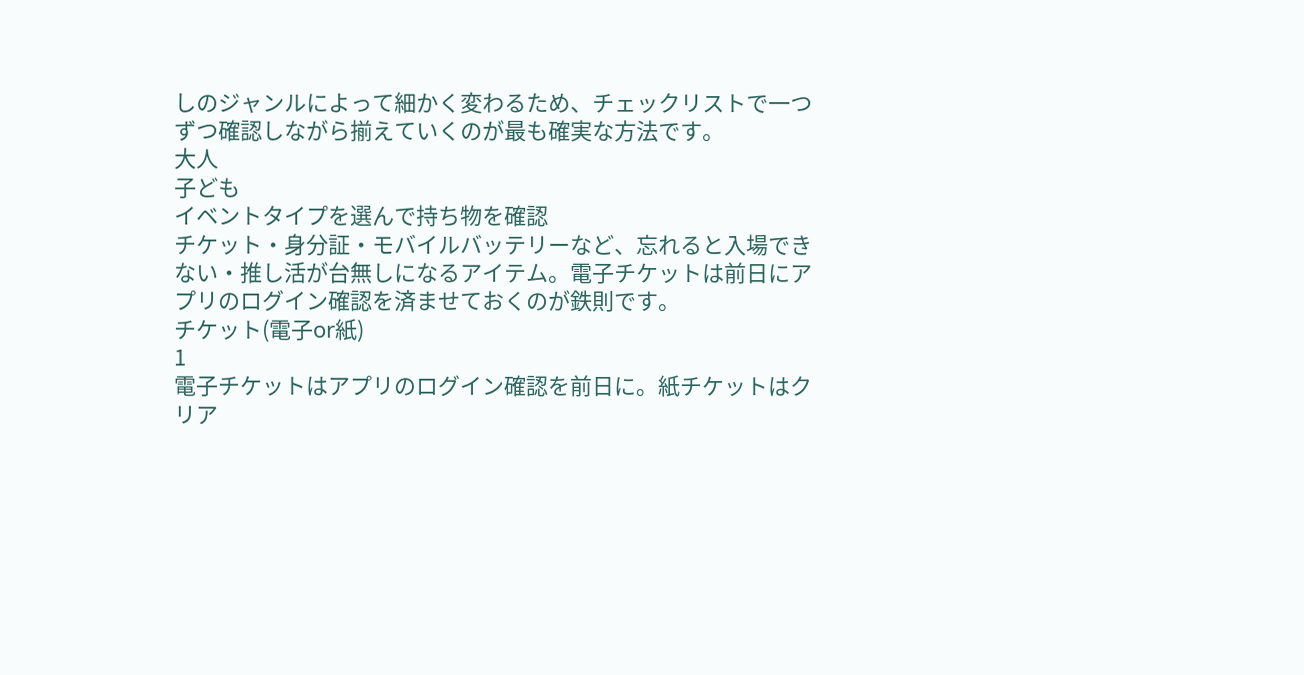しのジャンルによって細かく変わるため、チェックリストで一つずつ確認しながら揃えていくのが最も確実な方法です。
大人
子ども
イベントタイプを選んで持ち物を確認
チケット・身分証・モバイルバッテリーなど、忘れると入場できない・推し活が台無しになるアイテム。電子チケットは前日にアプリのログイン確認を済ませておくのが鉄則です。
チケット(電子or紙)
1
電子チケットはアプリのログイン確認を前日に。紙チケットはクリア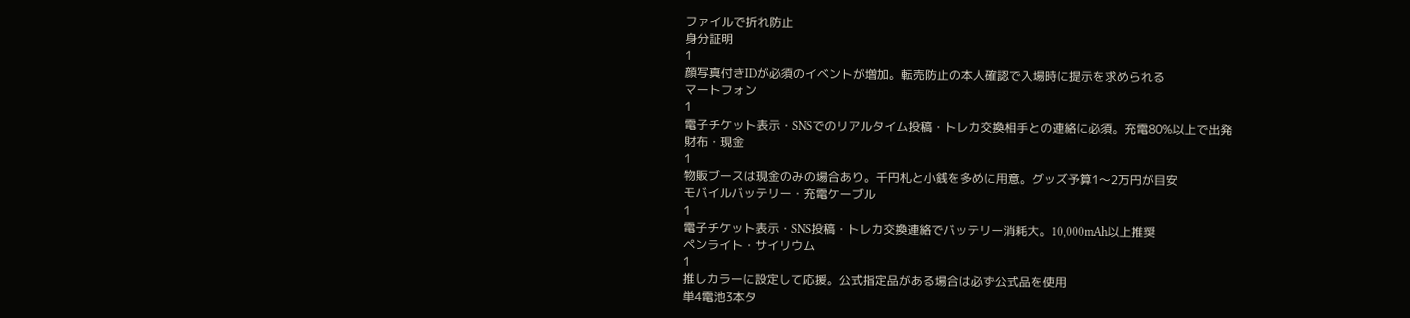ファイルで折れ防止
身分証明
1
顔写真付きIDが必須のイベントが増加。転売防止の本人確認で入場時に提示を求められる
マートフォン
1
電子チケット表示・SNSでのリアルタイム投稿・トレカ交換相手との連絡に必須。充電80%以上で出発
財布・現金
1
物販ブースは現金のみの場合あり。千円札と小銭を多めに用意。グッズ予算1〜2万円が目安
モバイルバッテリー・充電ケーブル
1
電子チケット表示・SNS投稿・トレカ交換連絡でバッテリー消耗大。10,000mAh以上推奨
ペンライト・サイリウム
1
推しカラーに設定して応援。公式指定品がある場合は必ず公式品を使用
単4電池3本タ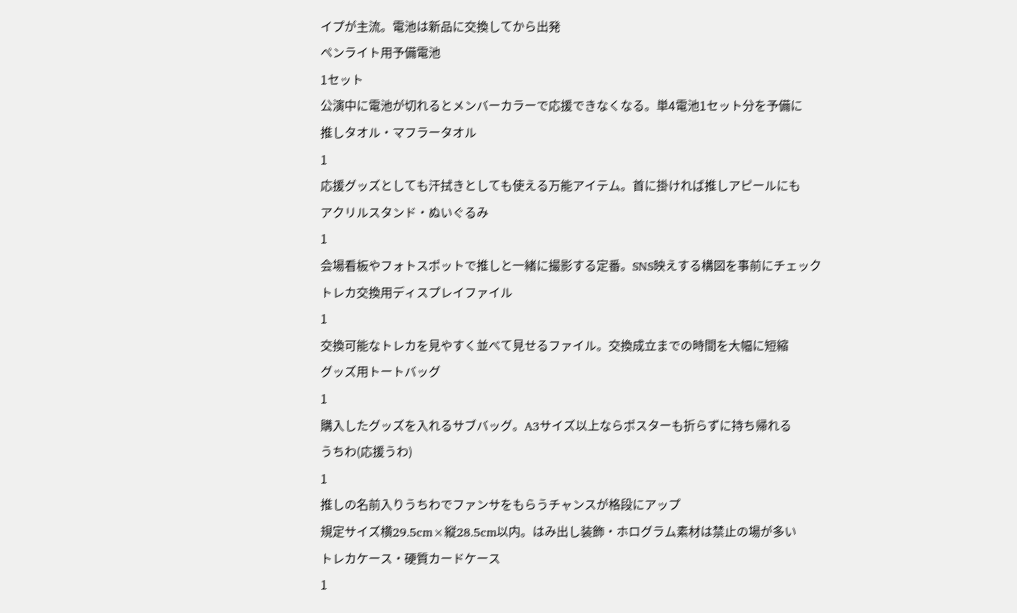イプが主流。電池は新品に交換してから出発
ペンライト用予備電池
1セット
公演中に電池が切れるとメンバーカラーで応援できなくなる。単4電池1セット分を予備に
推しタオル・マフラータオル
1
応援グッズとしても汗拭きとしても使える万能アイテム。首に掛ければ推しアピールにも
アクリルスタンド・ぬいぐるみ
1
会場看板やフォトスポットで推しと一緒に撮影する定番。SNS映えする構図を事前にチェック
トレカ交換用ディスプレイファイル
1
交換可能なトレカを見やすく並べて見せるファイル。交換成立までの時間を大幅に短縮
グッズ用トートバッグ
1
購入したグッズを入れるサブバッグ。A3サイズ以上ならポスターも折らずに持ち帰れる
うちわ(応援うわ)
1
推しの名前入りうちわでファンサをもらうチャンスが格段にアップ
規定サイズ横29.5cm×縦28.5cm以内。はみ出し装飾・ホログラム素材は禁止の場が多い
トレカケース・硬質カードケース
1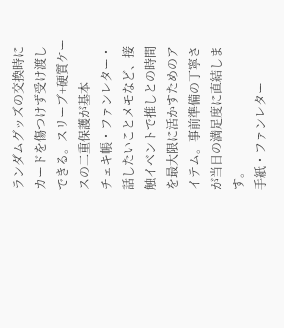ランダムグッズの交換時にカードを傷つけず受け渡しできる。スリーブ+硬質ケースの二重保護が基本
チェキ帳・ファンレター・話したいことメモなど、接触イベントで推しとの時間を最大限に活かすためのアイテム。事前準備の丁寧さが当日の満足度に直結します。
手紙・ファンレター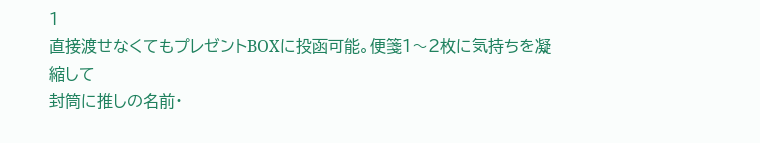1
直接渡せなくてもプレゼントBOXに投函可能。便箋1〜2枚に気持ちを凝縮して
封筒に推しの名前・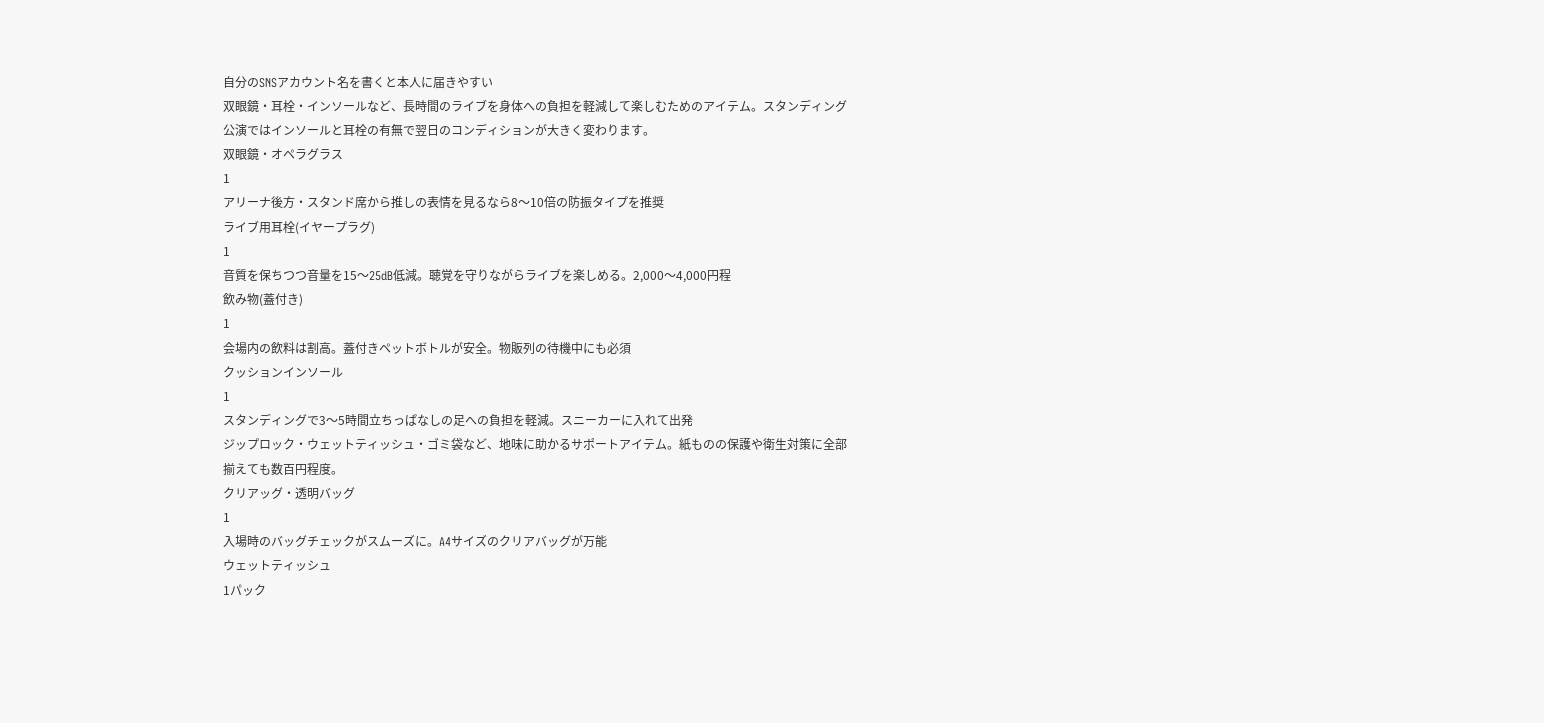自分のSNSアカウント名を書くと本人に届きやすい
双眼鏡・耳栓・インソールなど、長時間のライブを身体への負担を軽減して楽しむためのアイテム。スタンディング公演ではインソールと耳栓の有無で翌日のコンディションが大きく変わります。
双眼鏡・オペラグラス
1
アリーナ後方・スタンド席から推しの表情を見るなら8〜10倍の防振タイプを推奨
ライブ用耳栓(イヤープラグ)
1
音質を保ちつつ音量を15〜25dB低減。聴覚を守りながらライブを楽しめる。2,000〜4,000円程
飲み物(蓋付き)
1
会場内の飲料は割高。蓋付きペットボトルが安全。物販列の待機中にも必須
クッションインソール
1
スタンディングで3〜5時間立ちっぱなしの足への負担を軽減。スニーカーに入れて出発
ジップロック・ウェットティッシュ・ゴミ袋など、地味に助かるサポートアイテム。紙ものの保護や衛生対策に全部揃えても数百円程度。
クリアッグ・透明バッグ
1
入場時のバッグチェックがスムーズに。A4サイズのクリアバッグが万能
ウェットティッシュ
1パック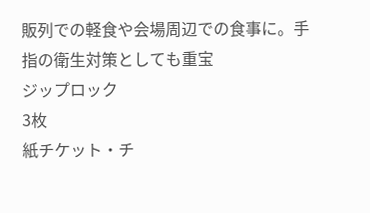販列での軽食や会場周辺での食事に。手指の衛生対策としても重宝
ジップロック
3枚
紙チケット・チ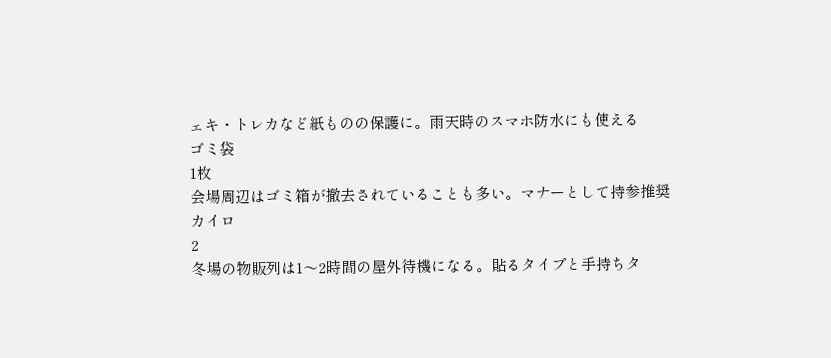ェキ・トレカなど紙ものの保護に。雨天時のスマホ防水にも使える
ゴミ袋
1枚
会場周辺はゴミ箱が撤去されていることも多い。マナーとして持参推奨
カイロ
2
冬場の物販列は1〜2時間の屋外待機になる。貼るタイプと手持ちタ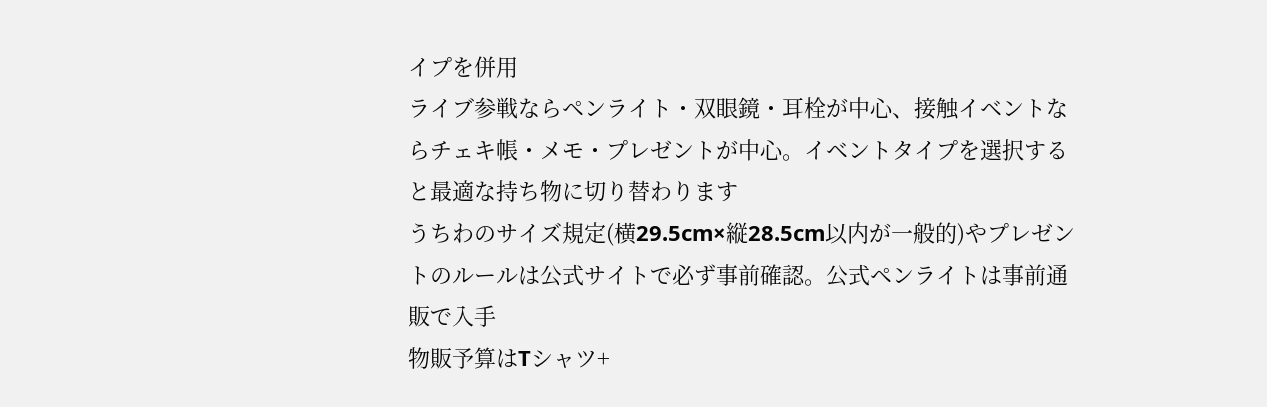イプを併用
ライブ参戦ならペンライト・双眼鏡・耳栓が中心、接触イベントならチェキ帳・メモ・プレゼントが中心。イベントタイプを選択すると最適な持ち物に切り替わります
うちわのサイズ規定(横29.5cm×縦28.5cm以内が一般的)やプレゼントのルールは公式サイトで必ず事前確認。公式ペンライトは事前通販で入手
物販予算はTシャツ+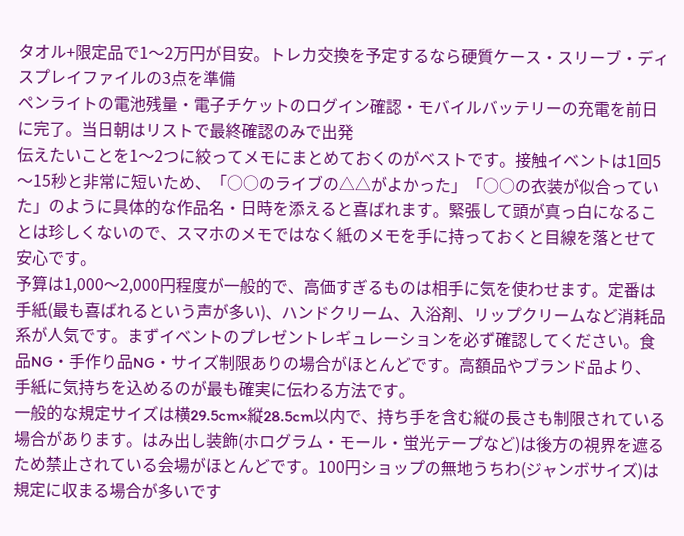タオル+限定品で1〜2万円が目安。トレカ交換を予定するなら硬質ケース・スリーブ・ディスプレイファイルの3点を準備
ペンライトの電池残量・電子チケットのログイン確認・モバイルバッテリーの充電を前日に完了。当日朝はリストで最終確認のみで出発
伝えたいことを1〜2つに絞ってメモにまとめておくのがベストです。接触イベントは1回5〜15秒と非常に短いため、「○○のライブの△△がよかった」「○○の衣装が似合っていた」のように具体的な作品名・日時を添えると喜ばれます。緊張して頭が真っ白になることは珍しくないので、スマホのメモではなく紙のメモを手に持っておくと目線を落とせて安心です。
予算は1,000〜2,000円程度が一般的で、高価すぎるものは相手に気を使わせます。定番は手紙(最も喜ばれるという声が多い)、ハンドクリーム、入浴剤、リップクリームなど消耗品系が人気です。まずイベントのプレゼントレギュレーションを必ず確認してください。食品NG・手作り品NG・サイズ制限ありの場合がほとんどです。高額品やブランド品より、手紙に気持ちを込めるのが最も確実に伝わる方法です。
一般的な規定サイズは横29.5cm×縦28.5cm以内で、持ち手を含む縦の長さも制限されている場合があります。はみ出し装飾(ホログラム・モール・蛍光テープなど)は後方の視界を遮るため禁止されている会場がほとんどです。100円ショップの無地うちわ(ジャンボサイズ)は規定に収まる場合が多いです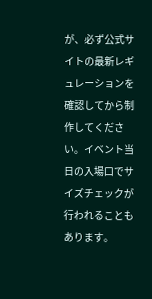が、必ず公式サイトの最新レギュレーションを確認してから制作してください。イベント当日の入場口でサイズチェックが行われることもあります。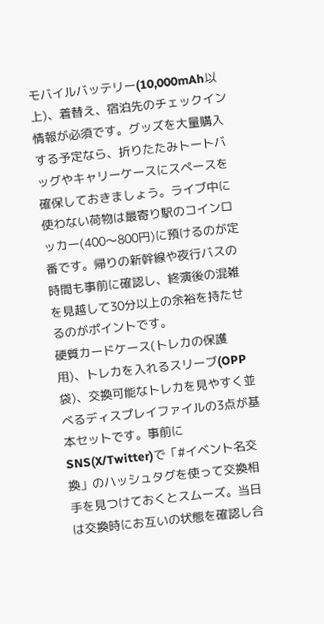モバイルバッテリー(10,000mAh以上)、着替え、宿泊先のチェックイン情報が必須です。グッズを大量購入する予定なら、折りたたみトートバッグやキャリーケースにスペースを確保しておきましょう。ライブ中に使わない荷物は最寄り駅のコインロッカー(400〜800円)に預けるのが定番です。帰りの新幹線や夜行バスの時間も事前に確認し、終演後の混雑を見越して30分以上の余裕を持たせるのがポイントです。
硬質カードケース(トレカの保護用)、トレカを入れるスリーブ(OPP袋)、交換可能なトレカを見やすく並べるディスプレイファイルの3点が基本セットです。事前にSNS(X/Twitter)で「#イベント名交換」のハッシュタグを使って交換相手を見つけておくとスムーズ。当日は交換時にお互いの状態を確認し合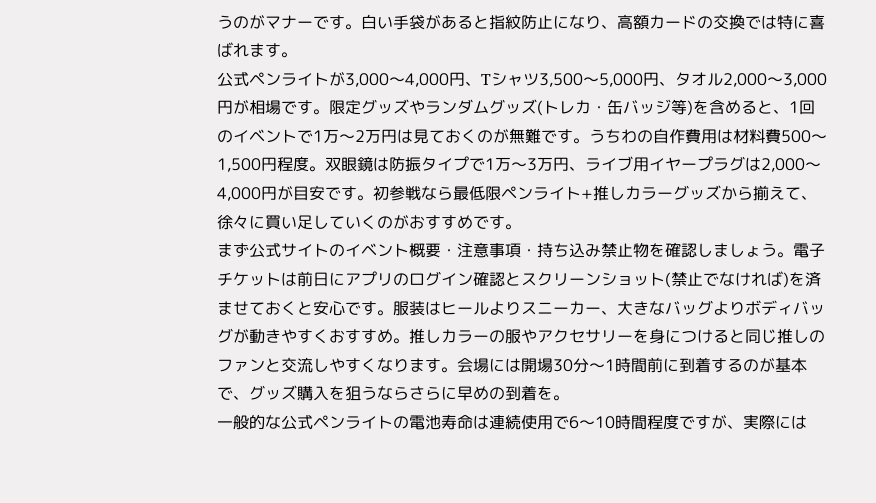うのがマナーです。白い手袋があると指紋防止になり、高額カードの交換では特に喜ばれます。
公式ペンライトが3,000〜4,000円、Tシャツ3,500〜5,000円、タオル2,000〜3,000円が相場です。限定グッズやランダムグッズ(トレカ・缶バッジ等)を含めると、1回のイベントで1万〜2万円は見ておくのが無難です。うちわの自作費用は材料費500〜1,500円程度。双眼鏡は防振タイプで1万〜3万円、ライブ用イヤープラグは2,000〜4,000円が目安です。初参戦なら最低限ペンライト+推しカラーグッズから揃えて、徐々に買い足していくのがおすすめです。
まず公式サイトのイベント概要・注意事項・持ち込み禁止物を確認しましょう。電子チケットは前日にアプリのログイン確認とスクリーンショット(禁止でなければ)を済ませておくと安心です。服装はヒールよりスニーカー、大きなバッグよりボディバッグが動きやすくおすすめ。推しカラーの服やアクセサリーを身につけると同じ推しのファンと交流しやすくなります。会場には開場30分〜1時間前に到着するのが基本で、グッズ購入を狙うならさらに早めの到着を。
一般的な公式ペンライトの電池寿命は連続使用で6〜10時間程度ですが、実際には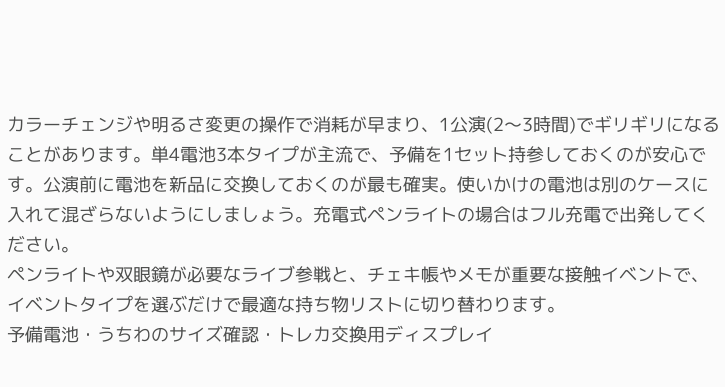カラーチェンジや明るさ変更の操作で消耗が早まり、1公演(2〜3時間)でギリギリになることがあります。単4電池3本タイプが主流で、予備を1セット持参しておくのが安心です。公演前に電池を新品に交換しておくのが最も確実。使いかけの電池は別のケースに入れて混ざらないようにしましょう。充電式ペンライトの場合はフル充電で出発してください。
ペンライトや双眼鏡が必要なライブ参戦と、チェキ帳やメモが重要な接触イベントで、イベントタイプを選ぶだけで最適な持ち物リストに切り替わります。
予備電池・うちわのサイズ確認・トレカ交換用ディスプレイ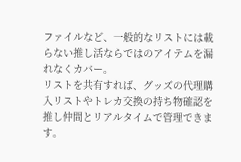ファイルなど、一般的なリストには載らない推し活ならではのアイテムを漏れなくカバー。
リストを共有すれば、グッズの代理購入リストやトレカ交換の持ち物確認を推し仲間とリアルタイムで管理できます。